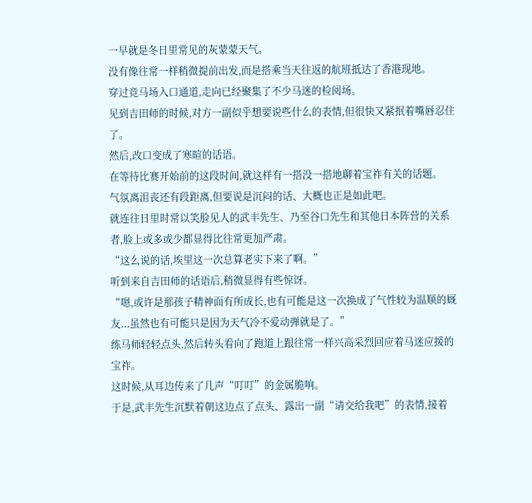一早就是冬日里常见的灰蒙蒙天气。
没有像往常一样稍微提前出发,而是搭乘当天往返的航班抵达了香港现地。
穿过竞马场入口通道,走向已经聚集了不少马迷的检阅场。
见到吉田师的时候,对方一副似乎想要说些什么的表情,但很快又紧抿着嘴唇忍住了。
然后,改口变成了寒暄的话语。
在等待比赛开始前的这段时间,就这样有一搭没一搭地聊着宝祚有关的话题。
气氛离沮丧还有段距离,但要说是沉闷的话、大概也正是如此吧。
就连往日里时常以笑脸见人的武丰先生、乃至谷口先生和其他日本阵营的关系者,脸上或多或少都显得比往常更加严肃。
“这么说的话,埃里这一次总算老实下来了啊。”
听到来自吉田师的话语后,稍微显得有些惊讶。
“嗯,或许是那孩子精神面有所成长,也有可能是这一次换成了气性较为温顺的厩友...虽然也有可能只是因为天气冷不爱动弹就是了。”
练马师轻轻点头,然后转头看向了跑道上跟往常一样兴高采烈回应着马迷应援的宝祚。
这时候,从耳边传来了几声“叮叮”的金属脆响。
于是,武丰先生沉默着朝这边点了点头、露出一副“请交给我吧”的表情,接着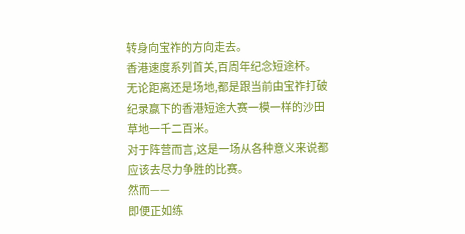转身向宝祚的方向走去。
香港速度系列首关,百周年纪念短途杯。
无论距离还是场地,都是跟当前由宝祚打破纪录赢下的香港短途大赛一模一样的沙田草地一千二百米。
对于阵营而言,这是一场从各种意义来说都应该去尽力争胜的比赛。
然而——
即便正如练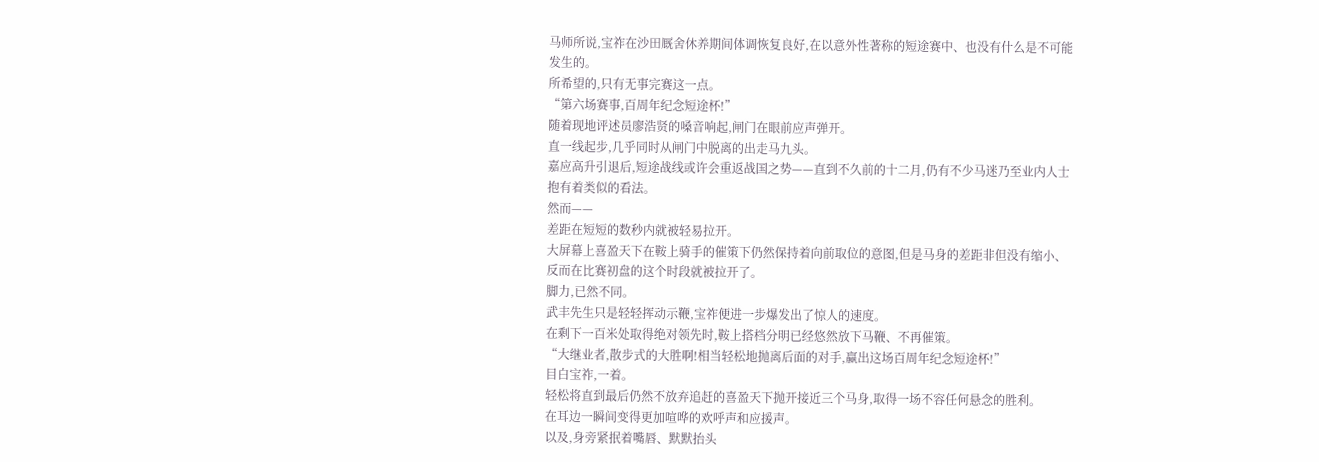马师所说,宝祚在沙田厩舍休养期间体调恢复良好,在以意外性著称的短途赛中、也没有什么是不可能发生的。
所希望的,只有无事完赛这一点。
“第六场赛事,百周年纪念短途杯!”
随着现地评述员廖浩贤的嗓音响起,闸门在眼前应声弹开。
直一线起步,几乎同时从闸门中脱离的出走马九头。
嘉应高升引退后,短途战线或许会重返战国之势——直到不久前的十二月,仍有不少马迷乃至业内人士抱有着类似的看法。
然而——
差距在短短的数秒内就被轻易拉开。
大屏幕上喜盈天下在鞍上骑手的催策下仍然保持着向前取位的意图,但是马身的差距非但没有缩小、反而在比赛初盘的这个时段就被拉开了。
脚力,已然不同。
武丰先生只是轻轻挥动示鞭,宝祚便进一步爆发出了惊人的速度。
在剩下一百米处取得绝对领先时,鞍上搭档分明已经悠然放下马鞭、不再催策。
“大继业者,散步式的大胜啊!相当轻松地抛离后面的对手,赢出这场百周年纪念短途杯!”
目白宝祚,一着。
轻松将直到最后仍然不放弃追赶的喜盈天下抛开接近三个马身,取得一场不容任何悬念的胜利。
在耳边一瞬间变得更加喧哗的欢呼声和应援声。
以及,身旁紧抿着嘴唇、默默抬头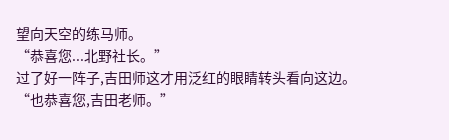望向天空的练马师。
“恭喜您...北野社长。”
过了好一阵子,吉田师这才用泛红的眼睛转头看向这边。
“也恭喜您,吉田老师。”